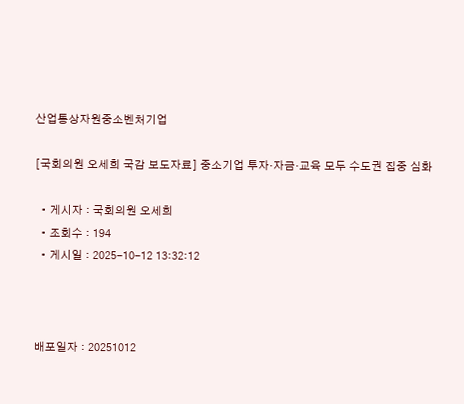산업통상자원중소벤처기업

[국회의원 오세희 국감 보도자료] 중소기업 투자·자금·교육 모두 수도권 집중 심화

  • 게시자 : 국회의원 오세희
  • 조회수 : 194
  • 게시일 : 2025-10-12 13:32:12



배포일자 : 20251012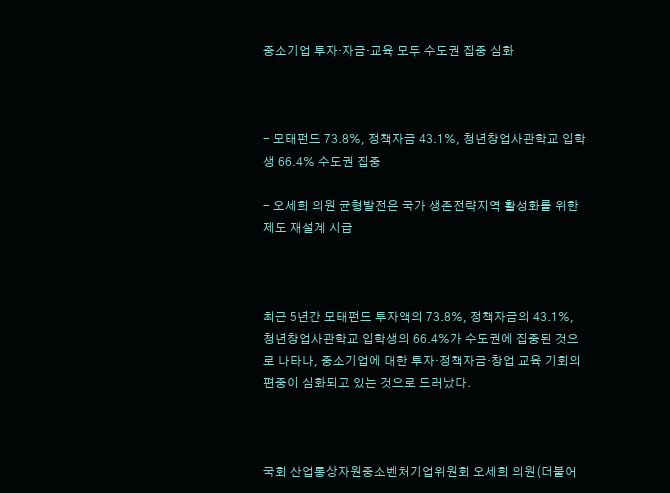중소기업 투자·자금·교육 모두 수도권 집중 심화



- 모태펀드 73.8%, 정책자금 43.1%, 청년창업사관학교 입학생 66.4% 수도권 집중

- 오세희 의원 균형발전은 국가 생존전략지역 활성화를 위한 제도 재설계 시급



최근 5년간 모태펀드 투자액의 73.8%, 정책자금의 43.1%, 청년창업사관학교 입학생의 66.4%가 수도권에 집중된 것으로 나타나, 중소기업에 대한 투자·정책자금·창업 교육 기회의 편중이 심화되고 있는 것으로 드러났다.



국회 산업통상자원중소벤처기업위원회 오세희 의원(더불어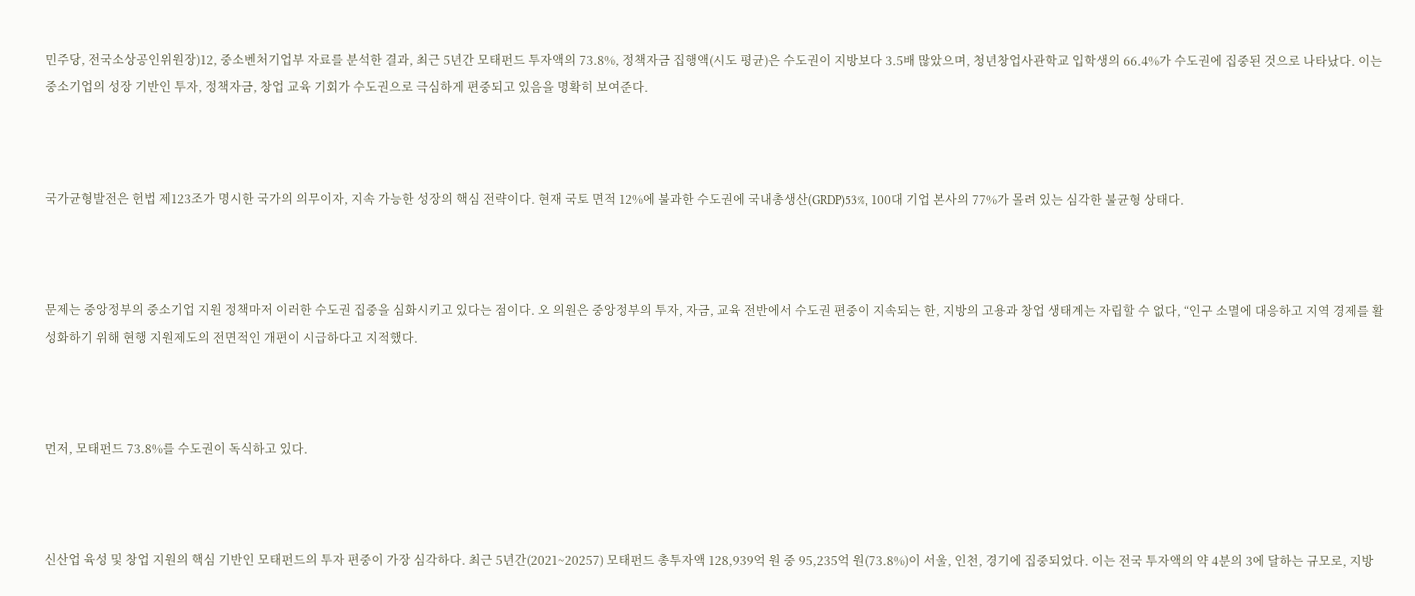민주당, 전국소상공인위원장)12, 중소벤처기업부 자료를 분석한 결과, 최근 5년간 모태펀드 투자액의 73.8%, 정책자금 집행액(시도 평균)은 수도권이 지방보다 3.5배 많았으며, 청년창업사관학교 입학생의 66.4%가 수도권에 집중된 것으로 나타났다. 이는 중소기업의 성장 기반인 투자, 정책자금, 창업 교육 기회가 수도권으로 극심하게 편중되고 있음을 명확히 보여준다.



국가균형발전은 헌법 제123조가 명시한 국가의 의무이자, 지속 가능한 성장의 핵심 전략이다. 현재 국토 면적 12%에 불과한 수도권에 국내총생산(GRDP)53%, 100대 기업 본사의 77%가 몰려 있는 심각한 불균형 상태다.



문제는 중앙정부의 중소기업 지원 정책마저 이러한 수도권 집중을 심화시키고 있다는 점이다. 오 의원은 중앙정부의 투자, 자금, 교육 전반에서 수도권 편중이 지속되는 한, 지방의 고용과 창업 생태계는 자립할 수 없다, “인구 소멸에 대응하고 지역 경제를 활성화하기 위해 현행 지원제도의 전면적인 개편이 시급하다고 지적했다.



먼저, 모태펀드 73.8%를 수도권이 독식하고 있다.



신산업 육성 및 창업 지원의 핵심 기반인 모태펀드의 투자 편중이 가장 심각하다. 최근 5년간(2021~20257) 모태펀드 총투자액 128,939억 원 중 95,235억 원(73.8%)이 서울, 인천, 경기에 집중되었다. 이는 전국 투자액의 약 4분의 3에 달하는 규모로, 지방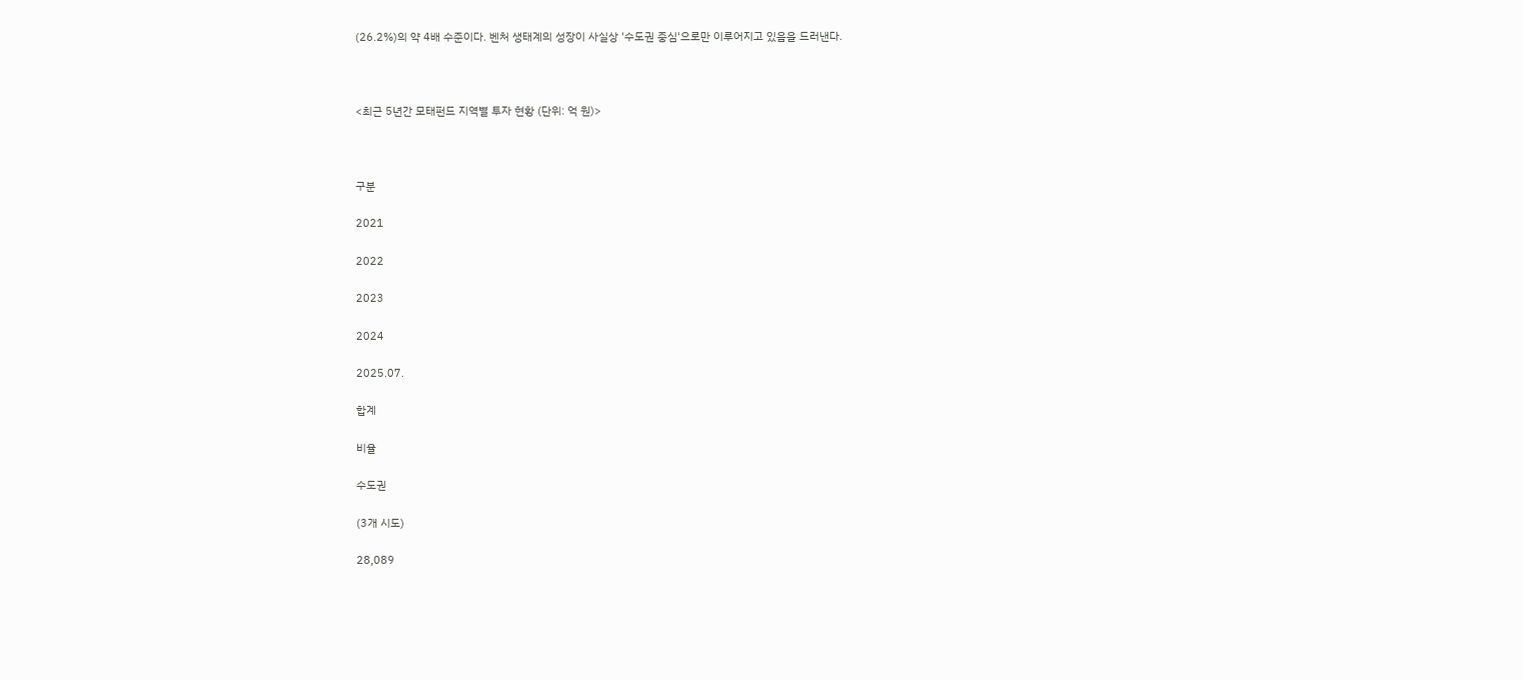(26.2%)의 약 4배 수준이다. 벤처 생태계의 성장이 사실상 '수도권 중심'으로만 이루어지고 있음을 드러낸다.



<최근 5년간 모태펀드 지역별 투자 현황 (단위: 억 원)>



구분

2021

2022

2023

2024

2025.07.

합계

비율

수도권

(3개 시도)

28,089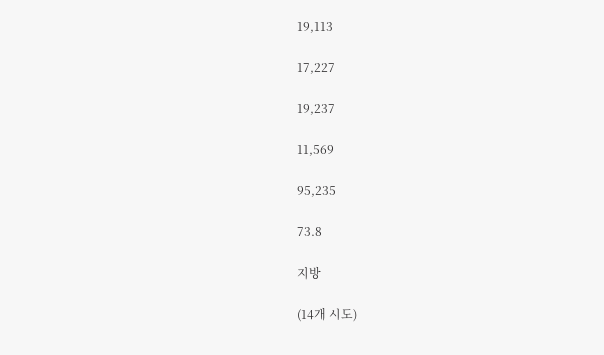19,113

17,227

19,237

11,569

95,235

73.8

지방

(14개 시도)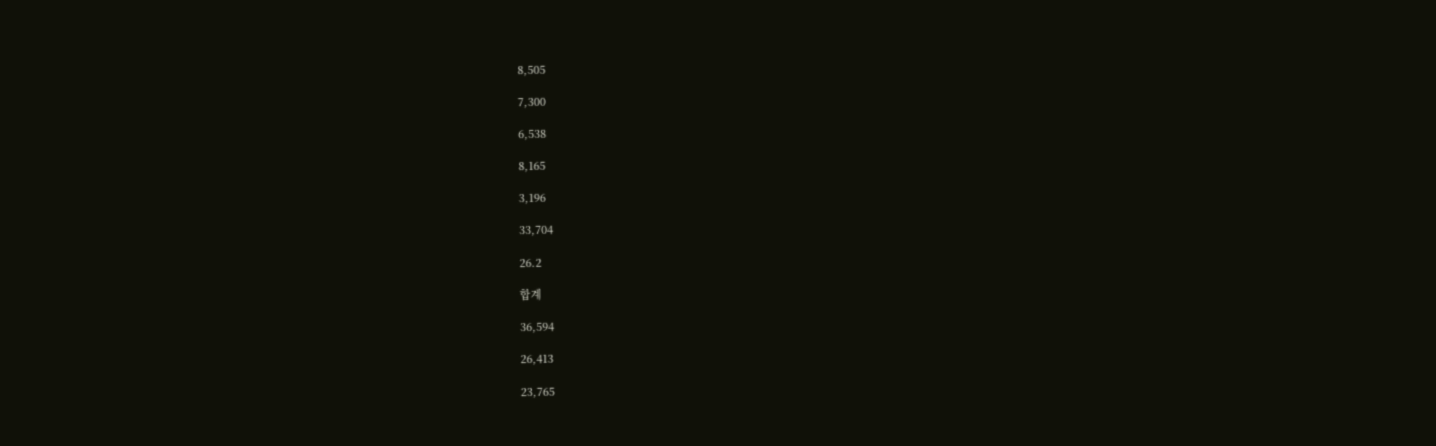8,505

7,300

6,538

8,165

3,196

33,704

26.2

합계

36,594

26,413

23,765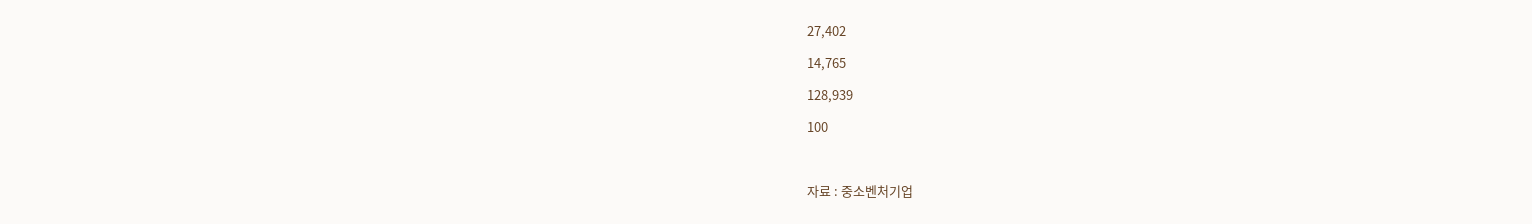27,402

14,765

128,939

100



자료 : 중소벤처기업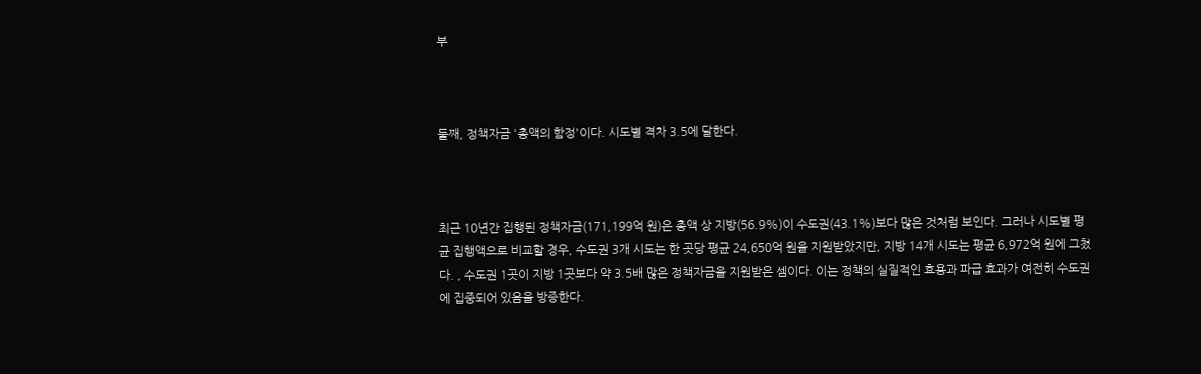부



둘째, 정책자금 '총액의 함정'이다. 시도별 격차 3.5에 달한다.



최근 10년간 집행된 정책자금(171,199억 원)은 총액 상 지방(56.9%)이 수도권(43.1%)보다 많은 것처럼 보인다. 그러나 시도별 평균 집행액으로 비교할 경우, 수도권 3개 시도는 한 곳당 평균 24,650억 원을 지원받았지만, 지방 14개 시도는 평균 6,972억 원에 그쳤다. , 수도권 1곳이 지방 1곳보다 약 3.5배 많은 정책자금을 지원받은 셈이다. 이는 정책의 실질적인 효용과 파급 효과가 여전히 수도권에 집중되어 있음을 방증한다.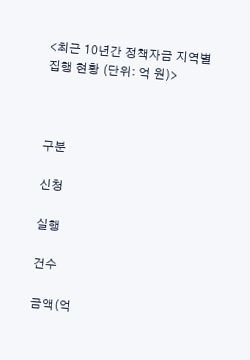<최근 10년간 정책자금 지역별 집행 현황 (단위: 억 원)>



구분

신청

실행

건수

금액(억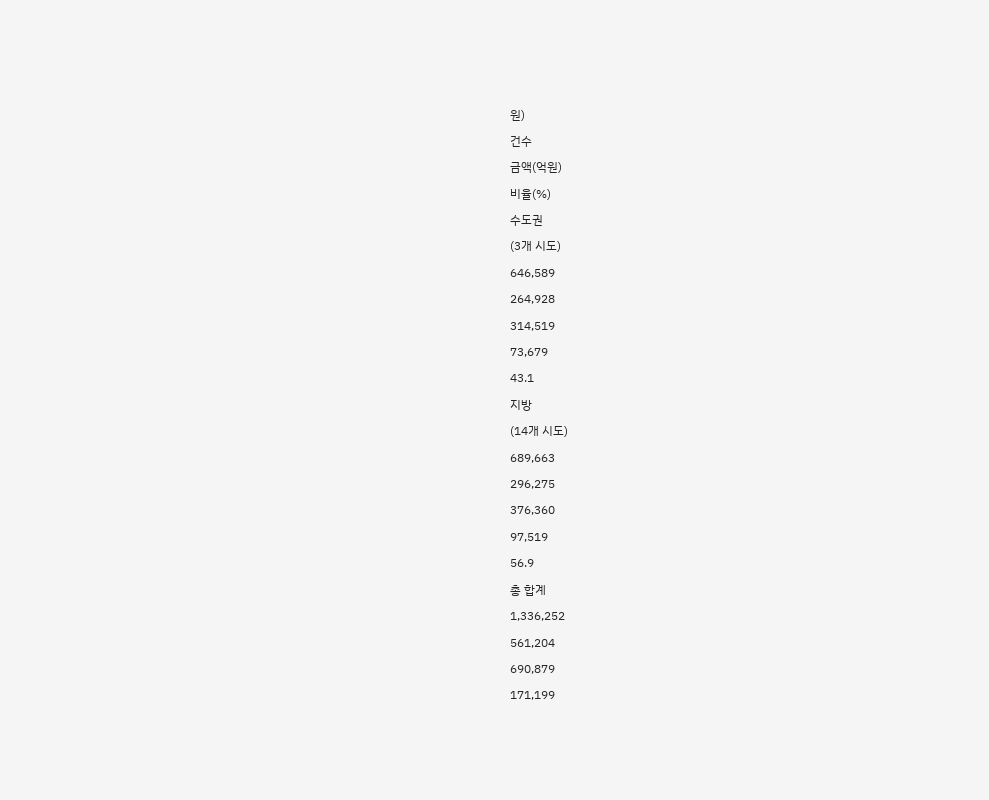원)

건수

금액(억원)

비율(%)

수도권

(3개 시도)

646,589

264,928

314,519

73,679

43.1

지방

(14개 시도)

689,663

296,275

376,360

97,519

56.9

총 합계

1,336,252

561,204

690,879

171,199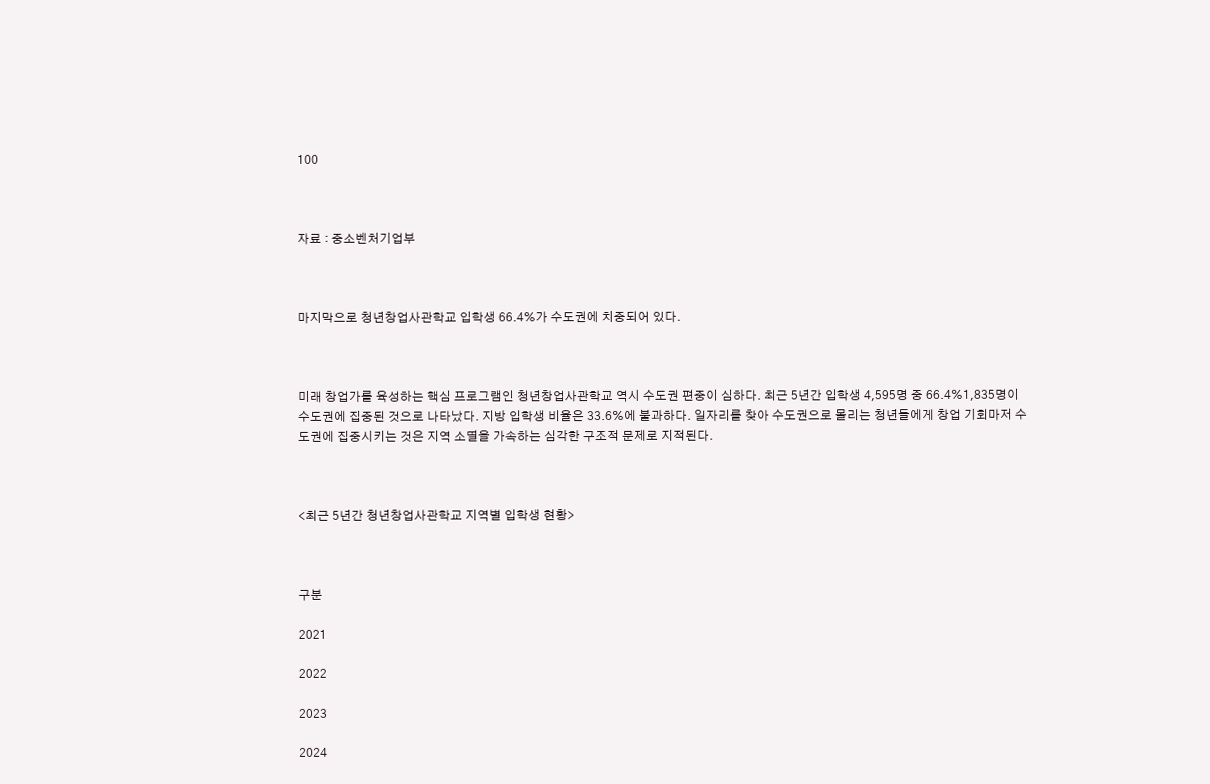100



자료 : 중소벤처기업부



마지막으로 청년창업사관학교 입학생 66.4%가 수도권에 치중되어 있다.



미래 창업가를 육성하는 핵심 프로그램인 청년창업사관학교 역시 수도권 편중이 심하다. 최근 5년간 입학생 4,595명 중 66.4%1,835명이 수도권에 집중된 것으로 나타났다. 지방 입학생 비율은 33.6%에 불과하다. 일자리를 찾아 수도권으로 몰리는 청년들에게 창업 기회마저 수도권에 집중시키는 것은 지역 소멸을 가속하는 심각한 구조적 문제로 지적된다.



<최근 5년간 청년창업사관학교 지역별 입학생 현황>



구분

2021

2022

2023

2024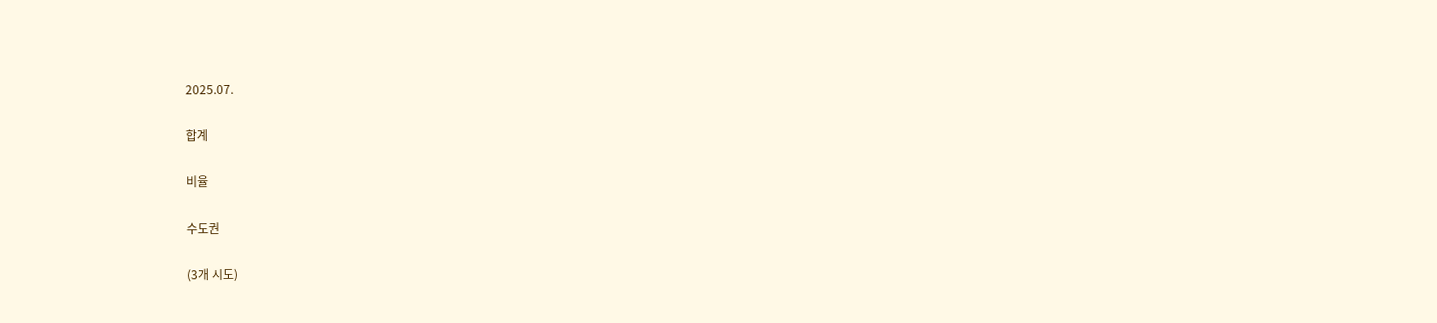2025.07.

합계

비율

수도권

(3개 시도)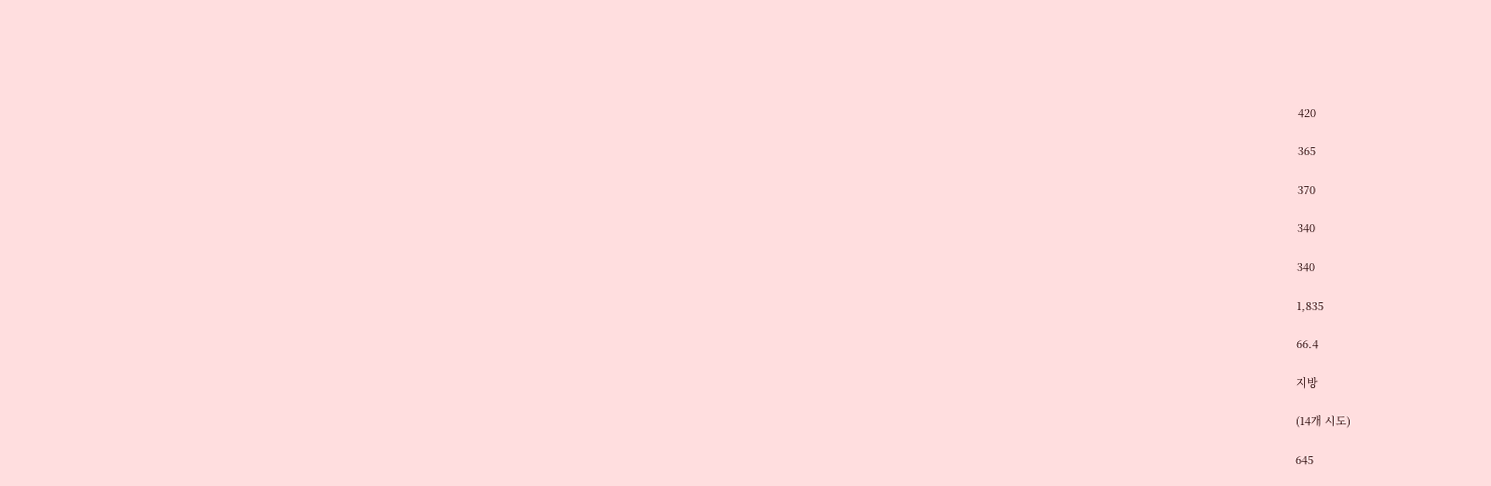420

365

370

340

340

1,835

66.4

지방

(14개 시도)

645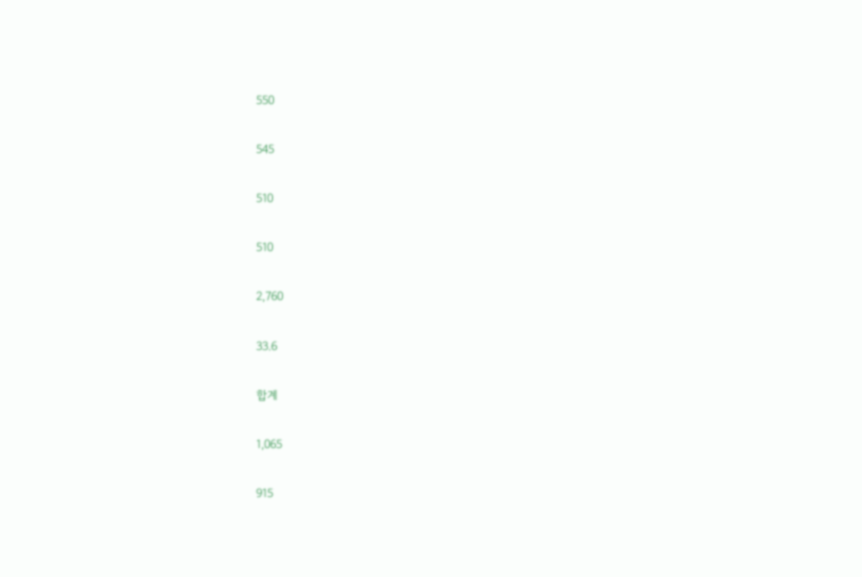550

545

510

510

2,760

33.6

합계

1,065

915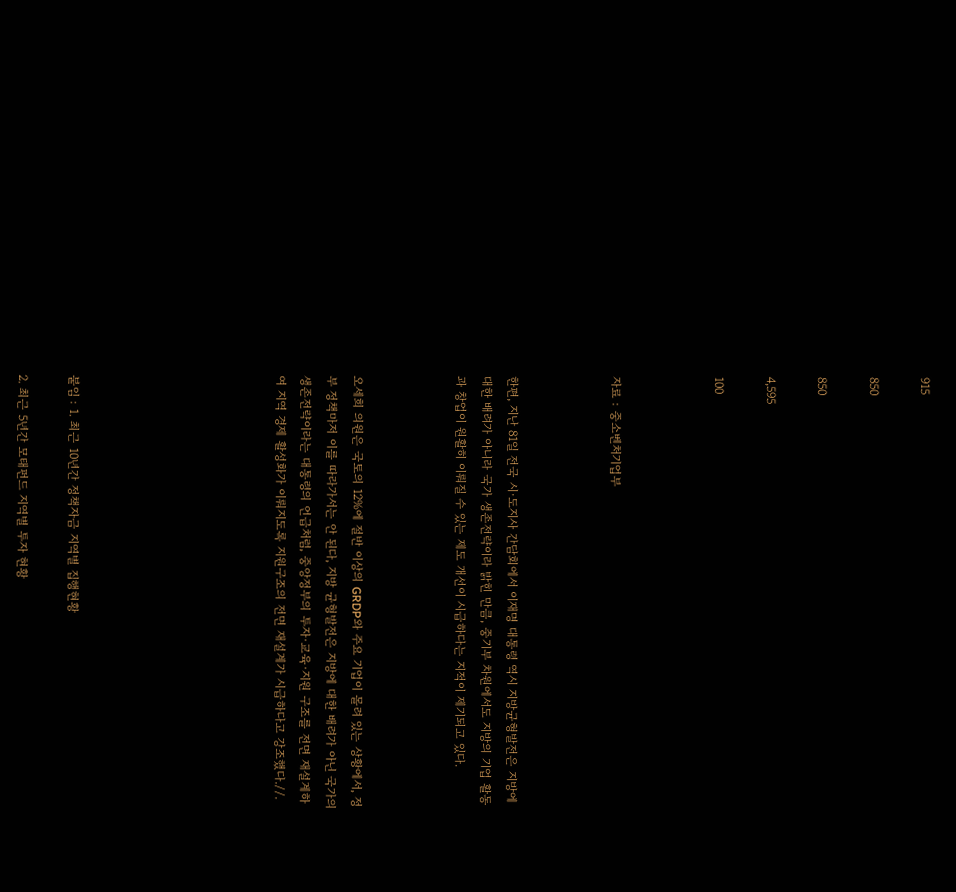915

850

850

4,595

100



자료 : 중소벤처기업부



한편, 지난 81일 전국 시·도지사 간담회에서 이재명 대통령 역시 지방균형발전은 지방에 대한 배려가 아니라 국가 생존전략이라 밝힌 만큼, 중기부 차원에서도 지방의 기업 활동과 창업이 원활히 이뤄질 수 있는 제도 개선이 시급하다는 지적이 제기되고 있다.



오세희 의원은 국토의 12%에 절반 이상의 GRDP와 주요 기업이 몰려 있는 상황에서, 정부 정책마저 이를 따라가서는 안 된다, 지방 균형발전은 지방에 대한 배려가 아닌 국가의 생존전략이라는 대통령의 언급처럼, 중앙정부의 투자·교육·지원 구조를 전면 재설계하여 지역 경제 활성화가 이뤄지도록 지원구조의 전면 재설계가 시급하다고 강조했다.//.







붙임 : 1. 최근 10년간 정책자금 지역별 집행현황

2. 최근 5년간 모태펀드 지역별 투자 현황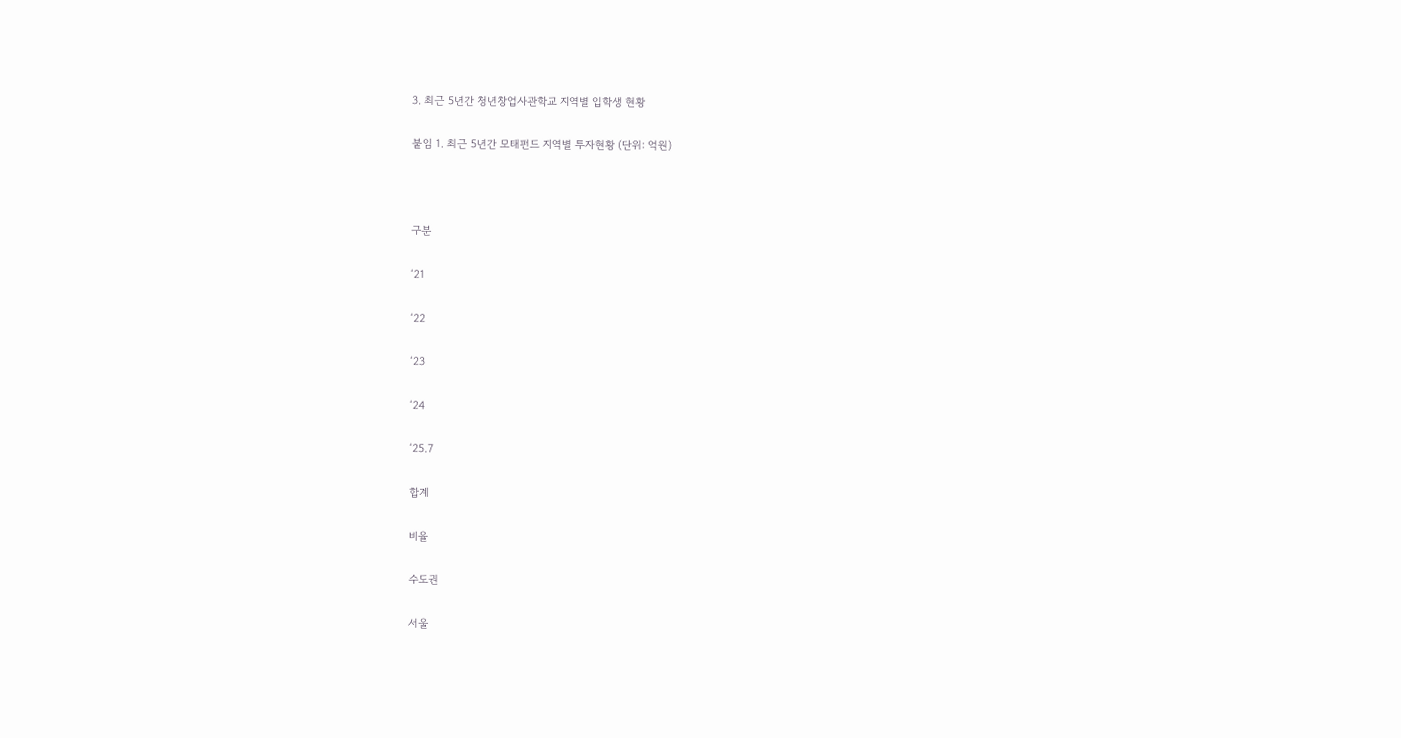3. 최근 5년간 청년창업사관학교 지역별 입학생 현황

붙임 1. 최근 5년간 모태펀드 지역별 투자현황 (단위: 억원)



구분

‘21

‘22

‘23

‘24

‘25.7

합계

비율

수도권

서울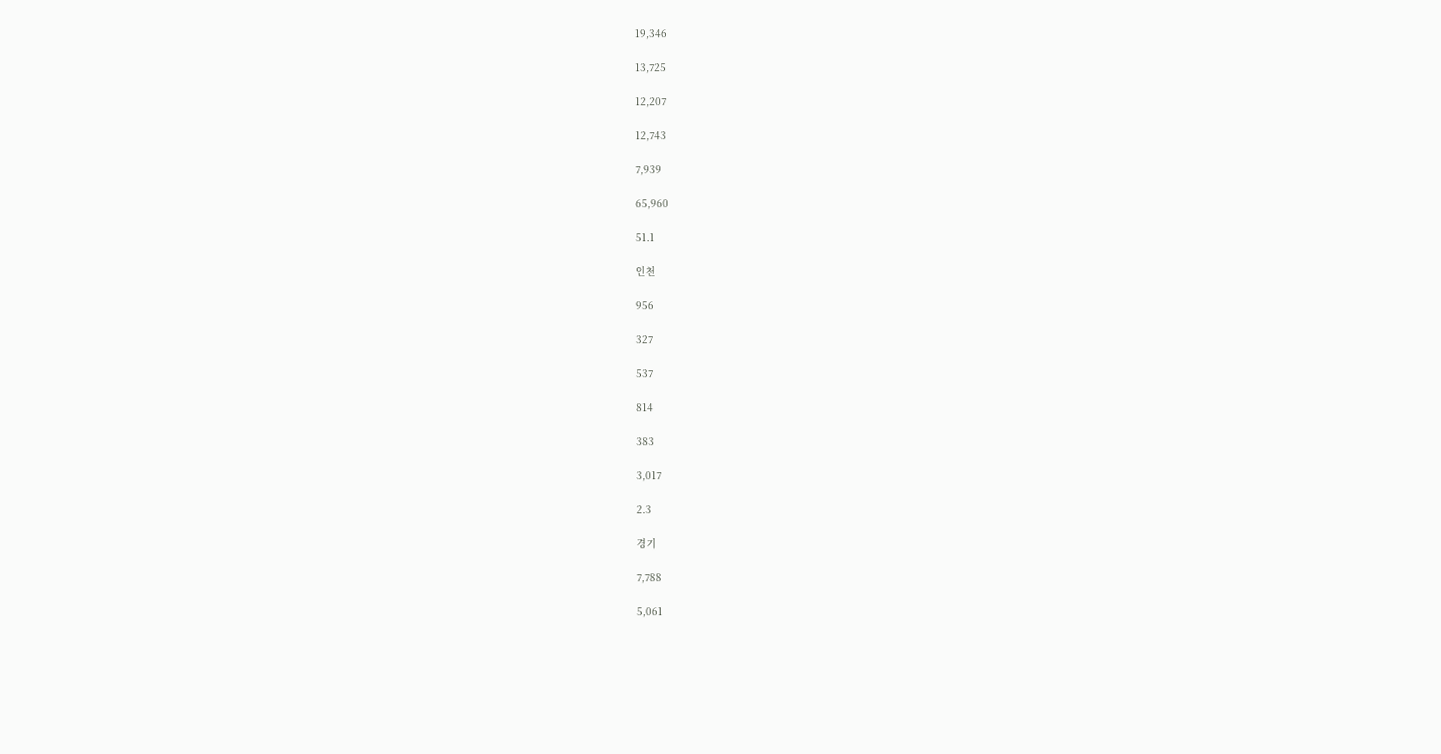19,346

13,725

12,207

12,743

7,939

65,960

51.1

인천

956

327

537

814

383

3,017

2.3

경기

7,788

5,061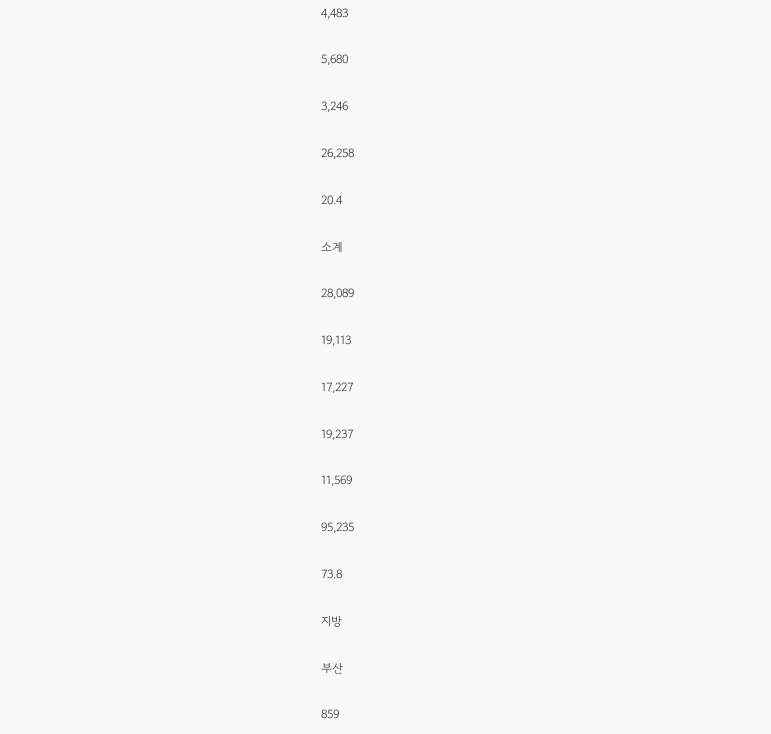4,483

5,680

3,246

26,258

20.4

소계

28,089

19,113

17,227

19,237

11,569

95,235

73.8

지방

부산

859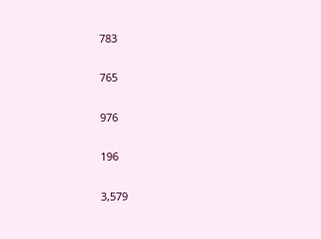783

765

976

196

3,579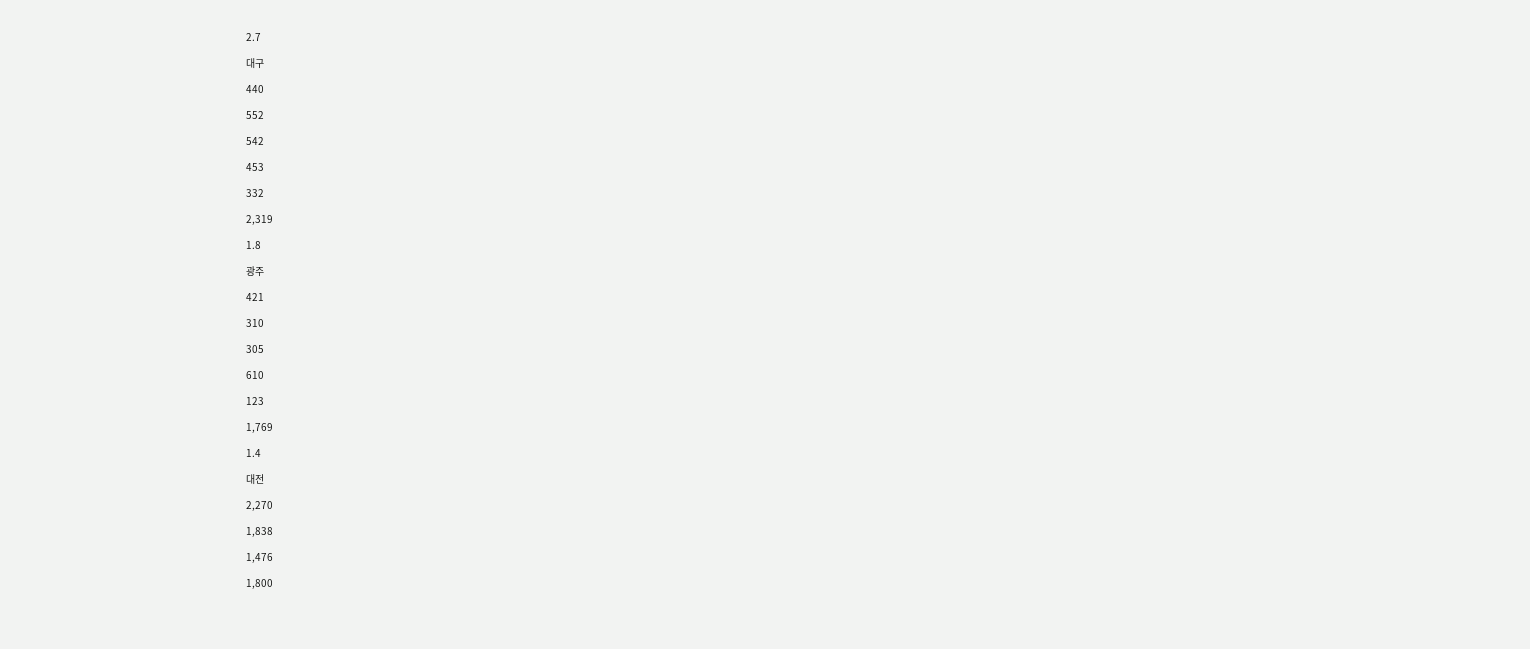2.7

대구

440

552

542

453

332

2,319

1.8

광주

421

310

305

610

123

1,769

1.4

대전

2,270

1,838

1,476

1,800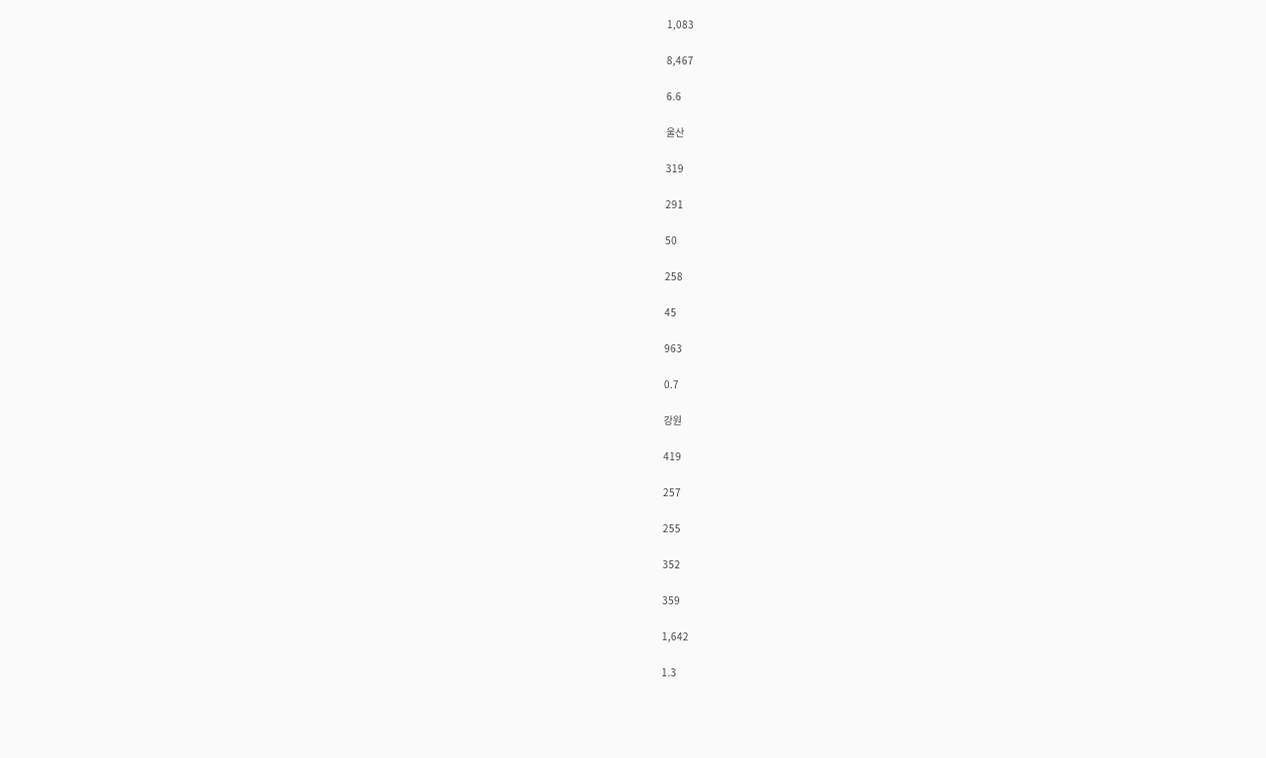1,083

8,467

6.6

울산

319

291

50

258

45

963

0.7

강원

419

257

255

352

359

1,642

1.3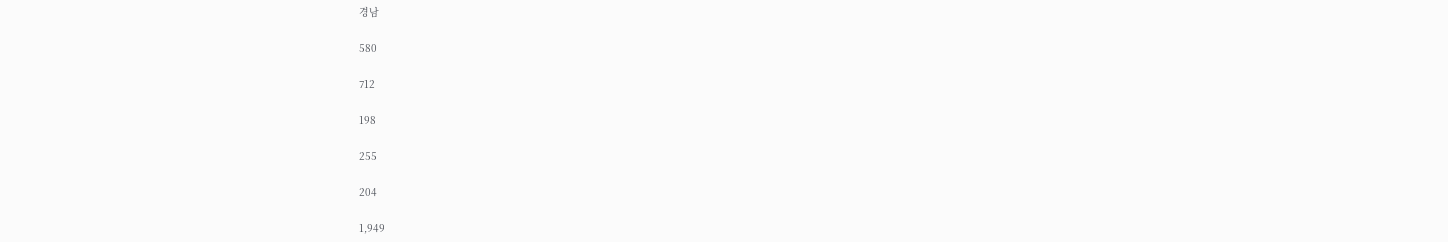경남

580

712

198

255

204

1,949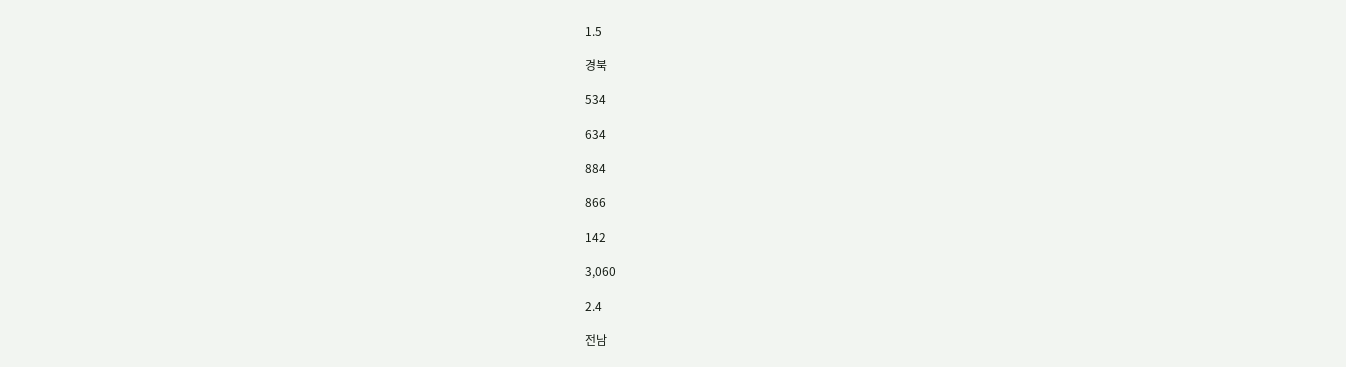1.5

경북

534

634

884

866

142

3,060

2.4

전남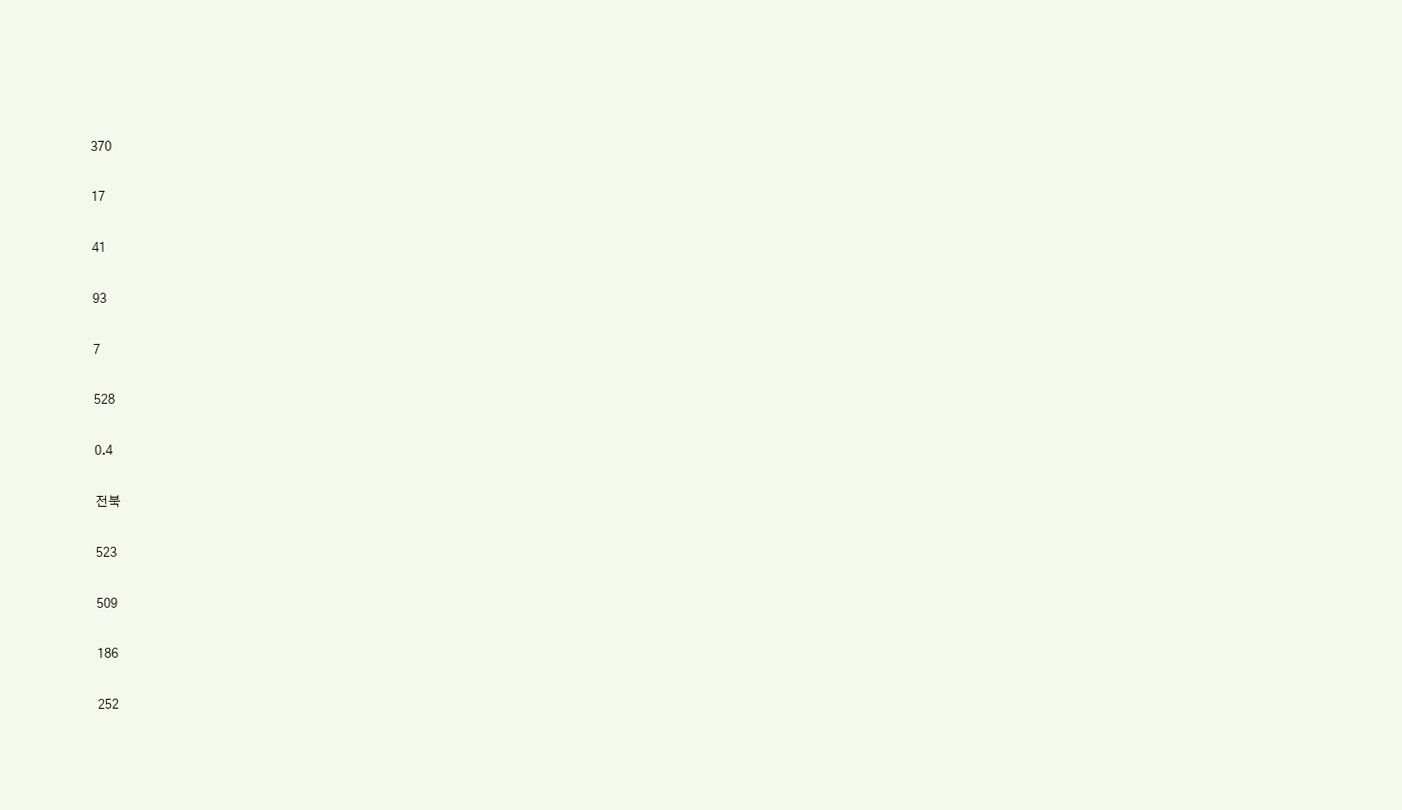370

17

41

93

7

528

0.4

전북

523

509

186

252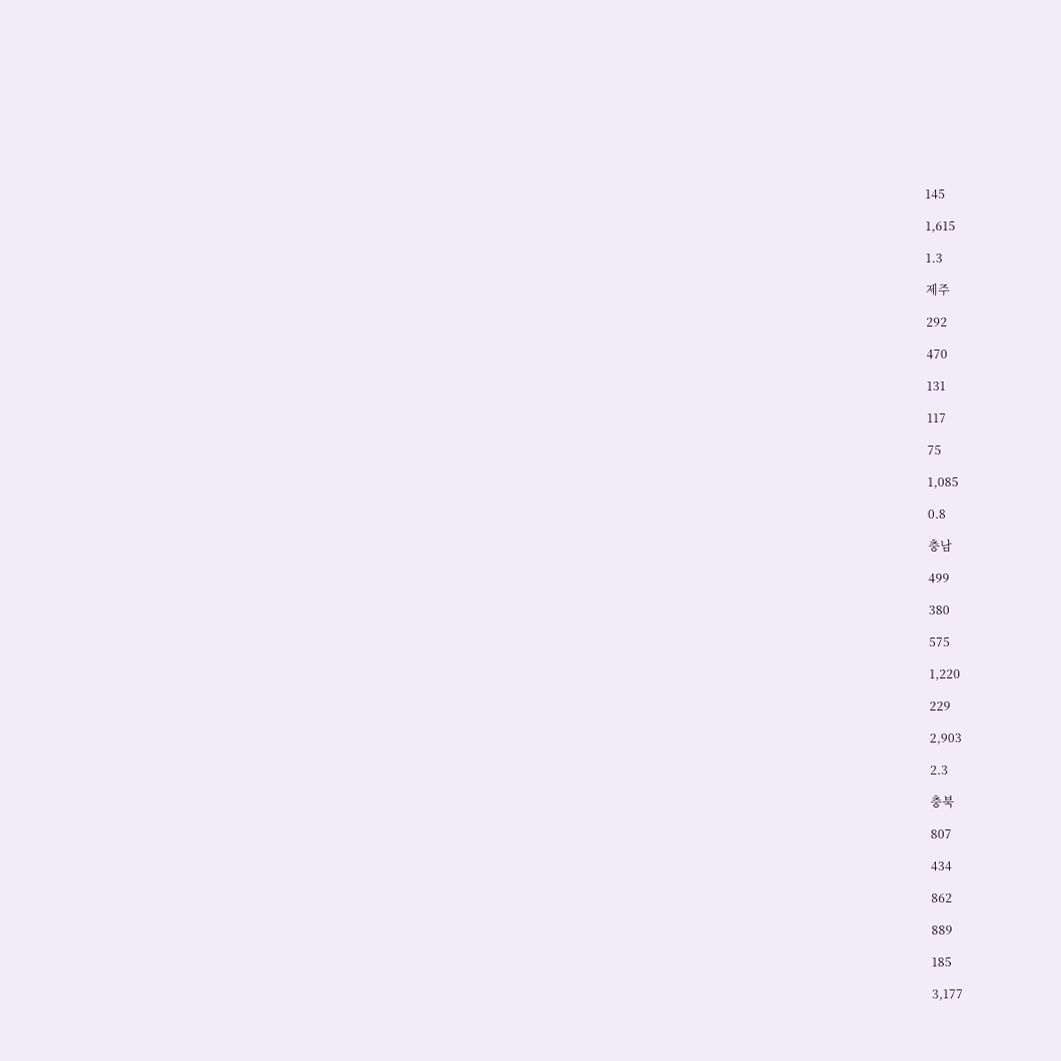145

1,615

1.3

제주

292

470

131

117

75

1,085

0.8

충남

499

380

575

1,220

229

2,903

2.3

충북

807

434

862

889

185

3,177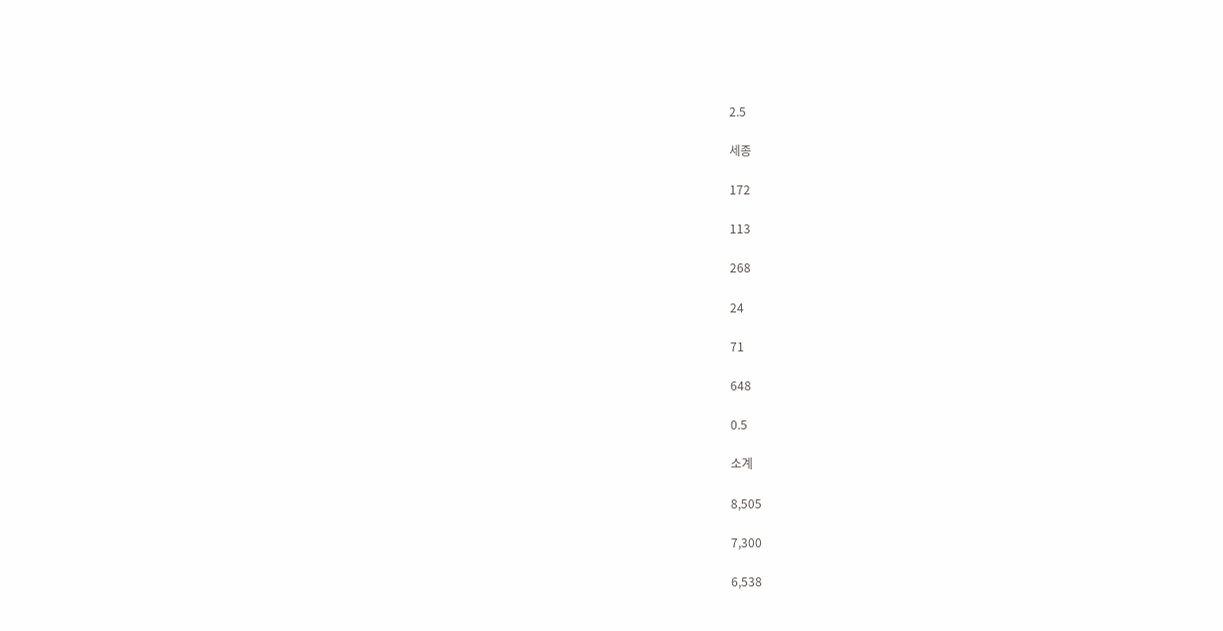2.5

세종

172

113

268

24

71

648

0.5

소계

8,505

7,300

6,538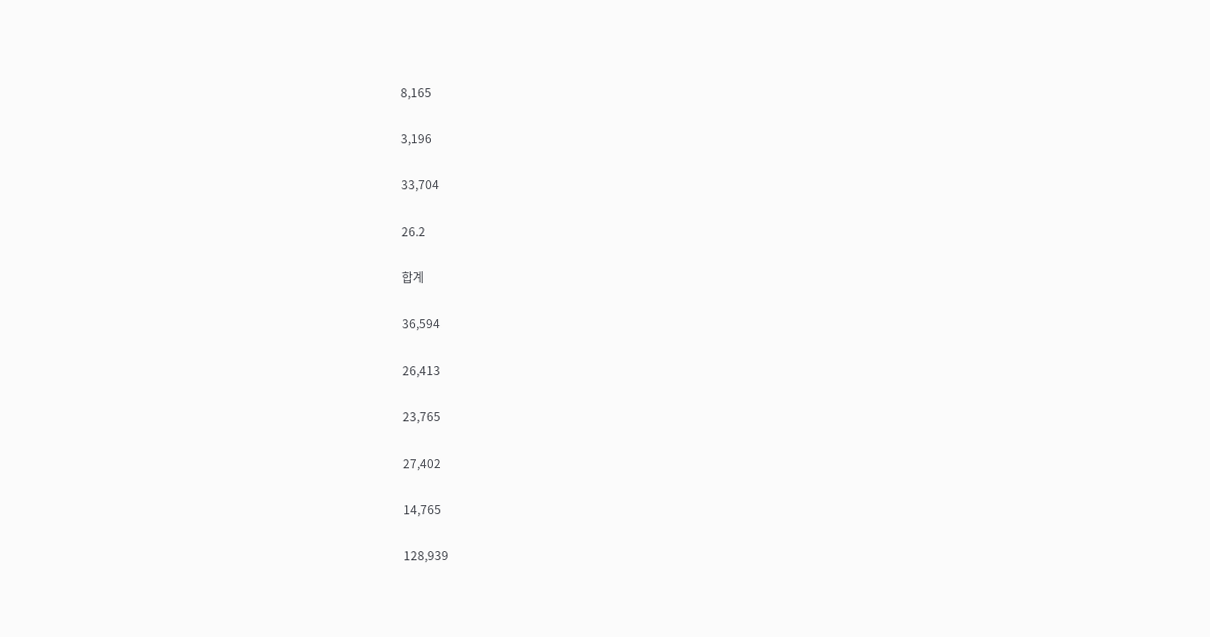8,165

3,196

33,704

26.2

합계

36,594

26,413

23,765

27,402

14,765

128,939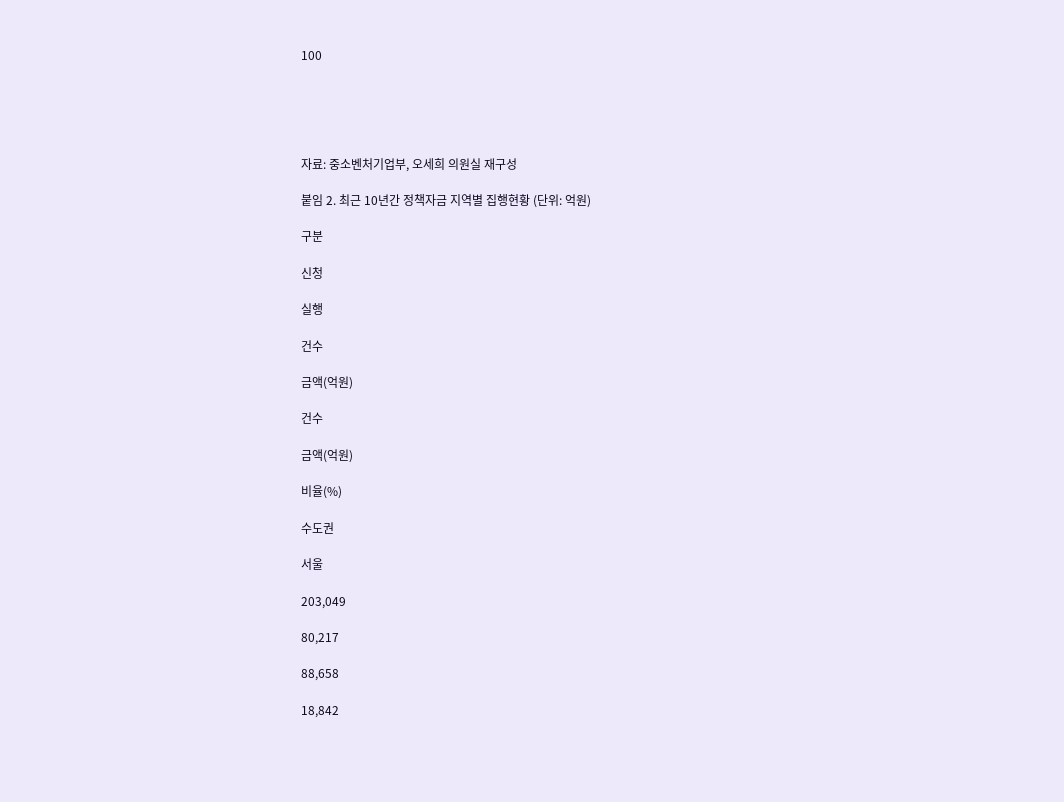100





자료: 중소벤처기업부, 오세희 의원실 재구성

붙임 2. 최근 10년간 정책자금 지역별 집행현황 (단위: 억원)

구분

신청

실행

건수

금액(억원)

건수

금액(억원)

비율(%)

수도권

서울

203,049

80,217

88,658

18,842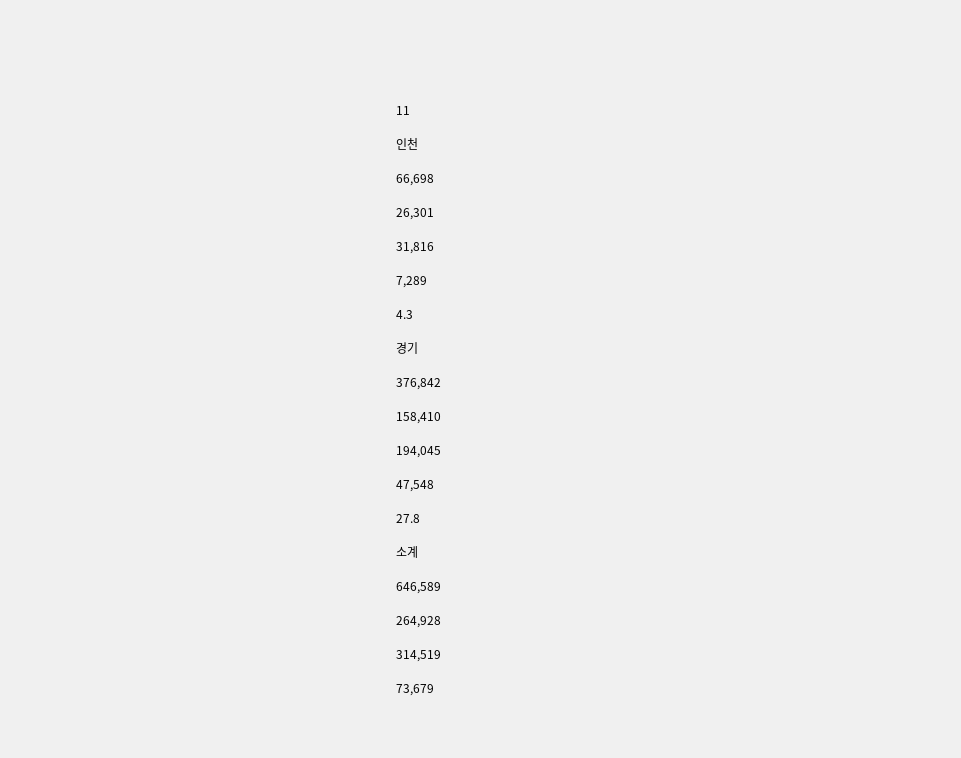11

인천

66,698

26,301

31,816

7,289

4.3

경기

376,842

158,410

194,045

47,548

27.8

소계

646,589

264,928

314,519

73,679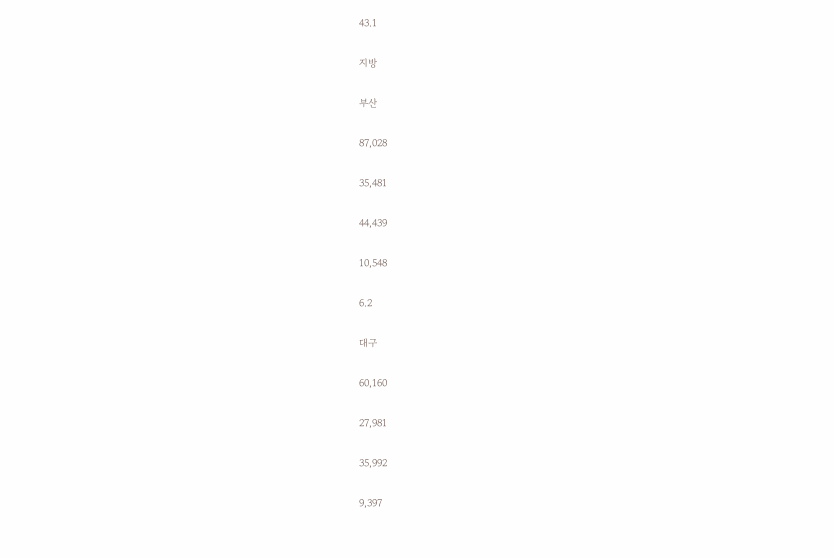43.1

지방

부산

87,028

35,481

44,439

10,548

6.2

대구

60,160

27,981

35,992

9,397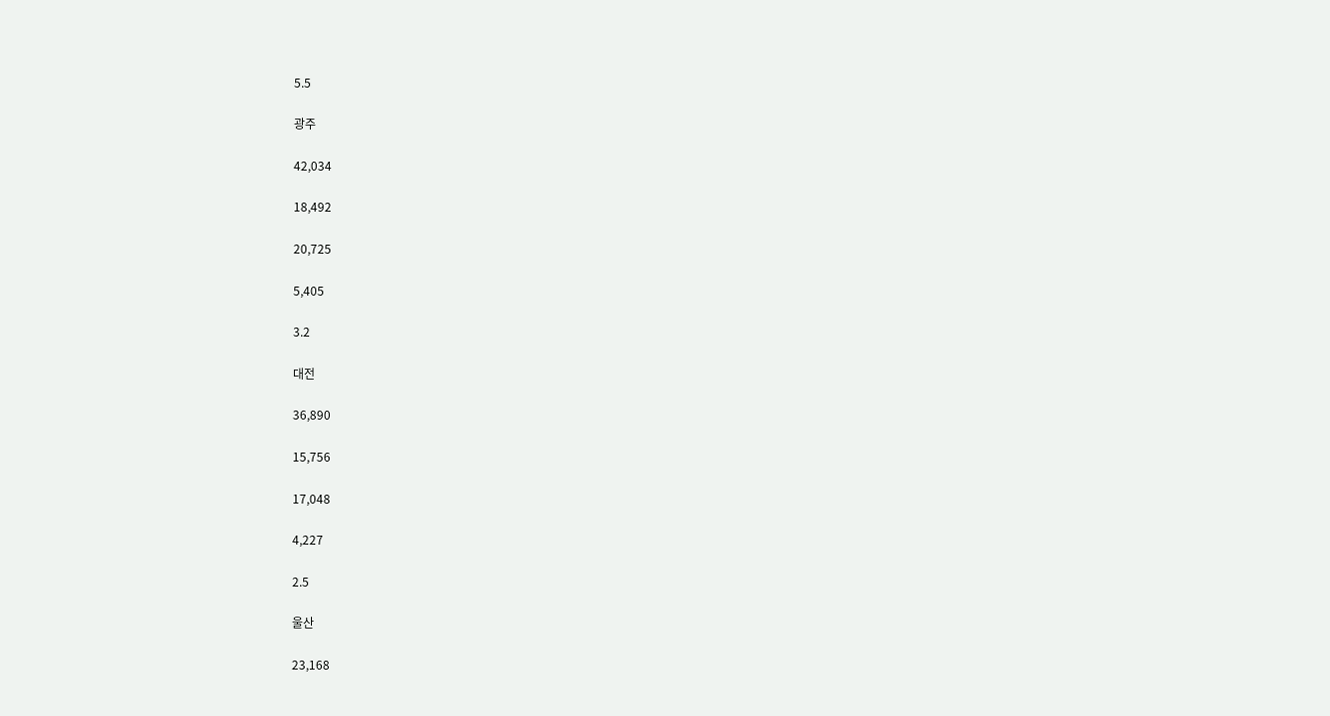5.5

광주

42,034

18,492

20,725

5,405

3.2

대전

36,890

15,756

17,048

4,227

2.5

울산

23,168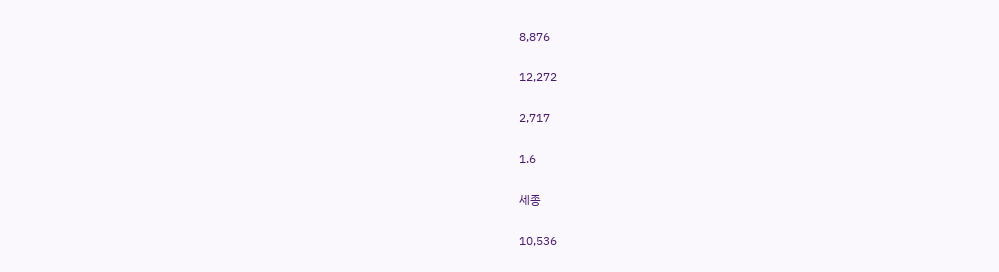8,876

12,272

2,717

1.6

세종

10,536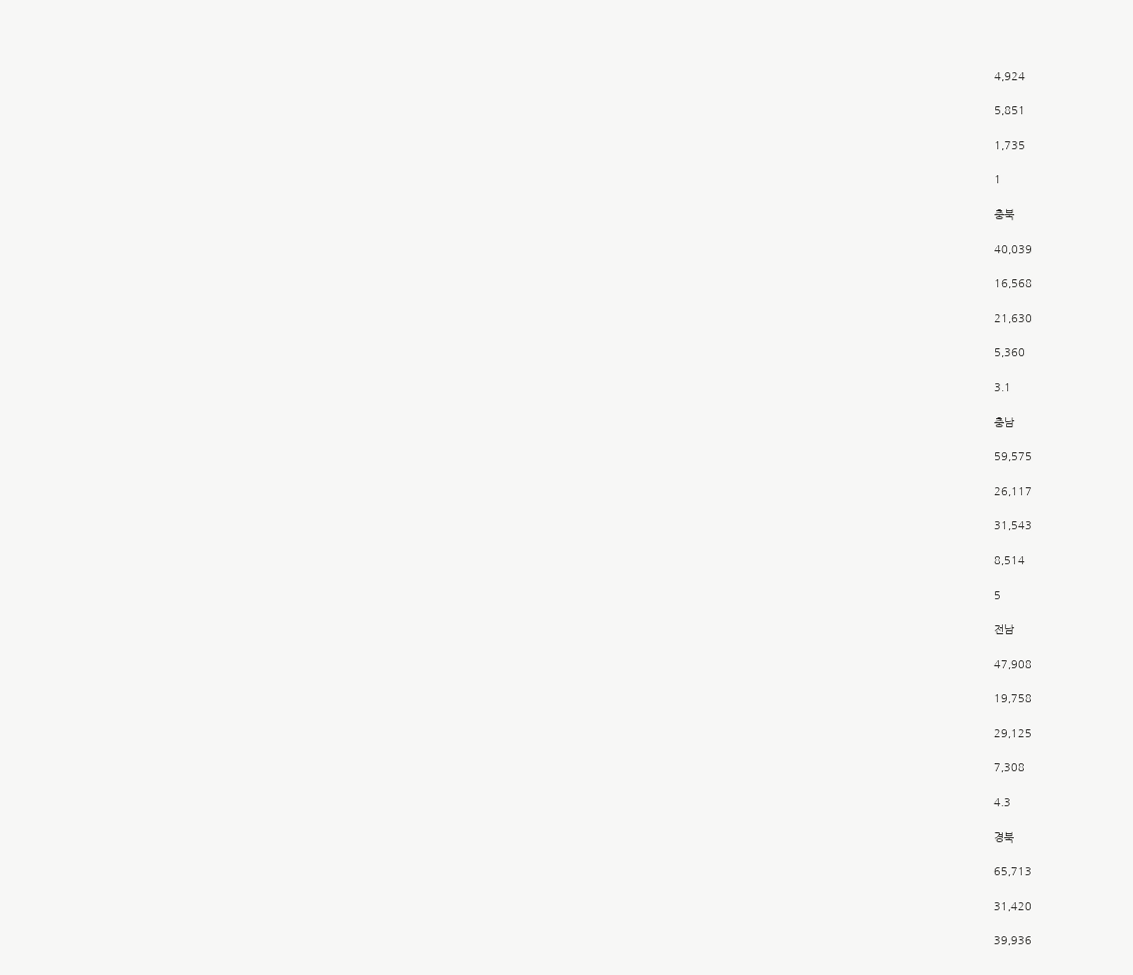4,924

5,851

1,735

1

충북

40,039

16,568

21,630

5,360

3.1

충남

59,575

26,117

31,543

8,514

5

전남

47,908

19,758

29,125

7,308

4.3

경북

65,713

31,420

39,936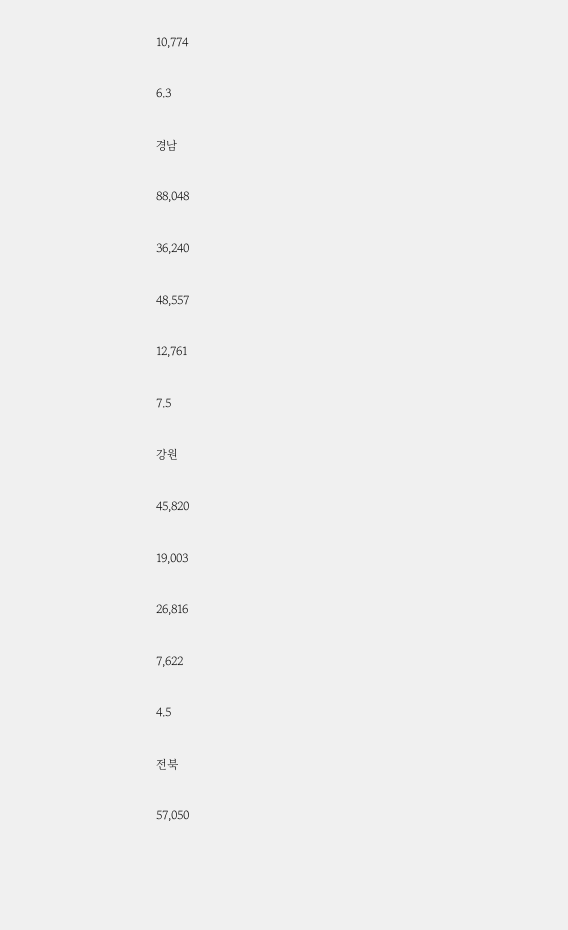10,774

6.3

경남

88,048

36,240

48,557

12,761

7.5

강원

45,820

19,003

26,816

7,622

4.5

전북

57,050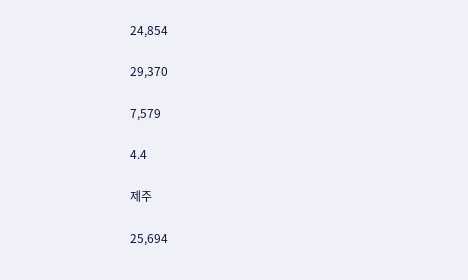24,854

29,370

7,579

4.4

제주

25,694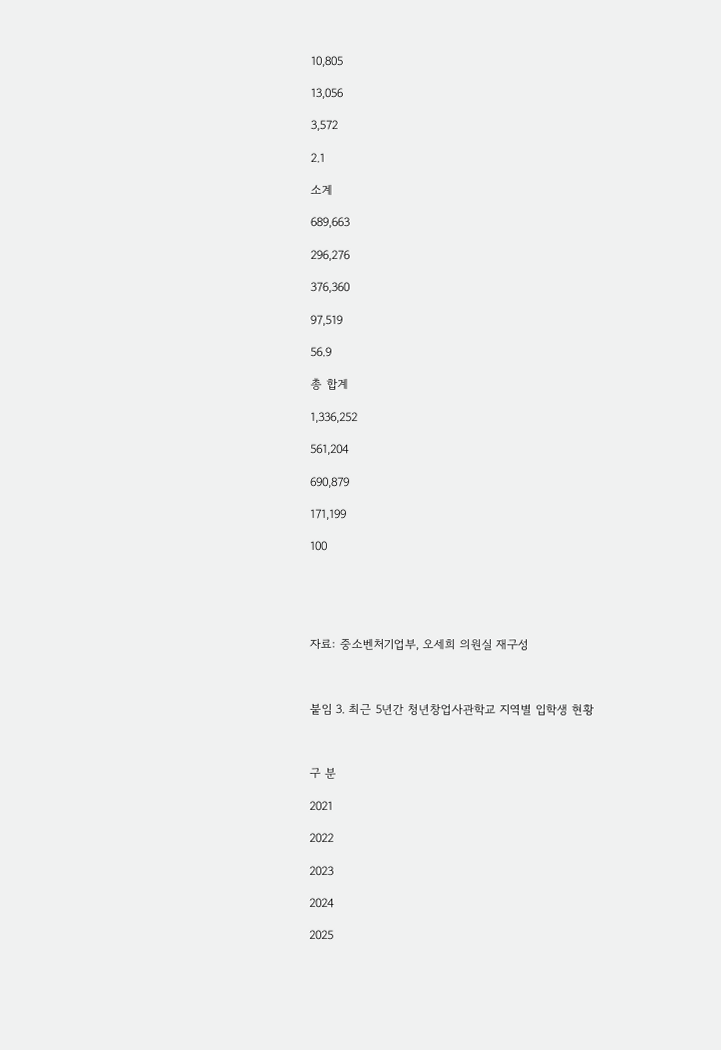10,805

13,056

3,572

2.1

소계

689,663

296,276

376,360

97,519

56.9

총 합계

1,336,252

561,204

690,879

171,199

100





자료: 중소벤처기업부, 오세희 의원실 재구성



붙임 3. 최근 5년간 청년창업사관학교 지역별 입학생 현황



구 분

2021

2022

2023

2024

2025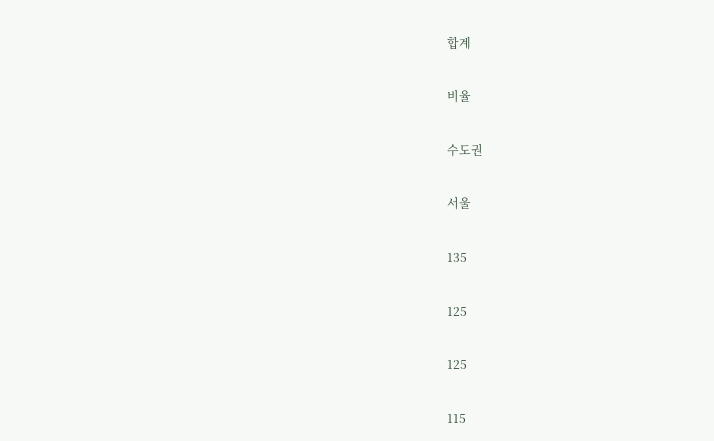합계

비율

수도권

서울

135

125

125

115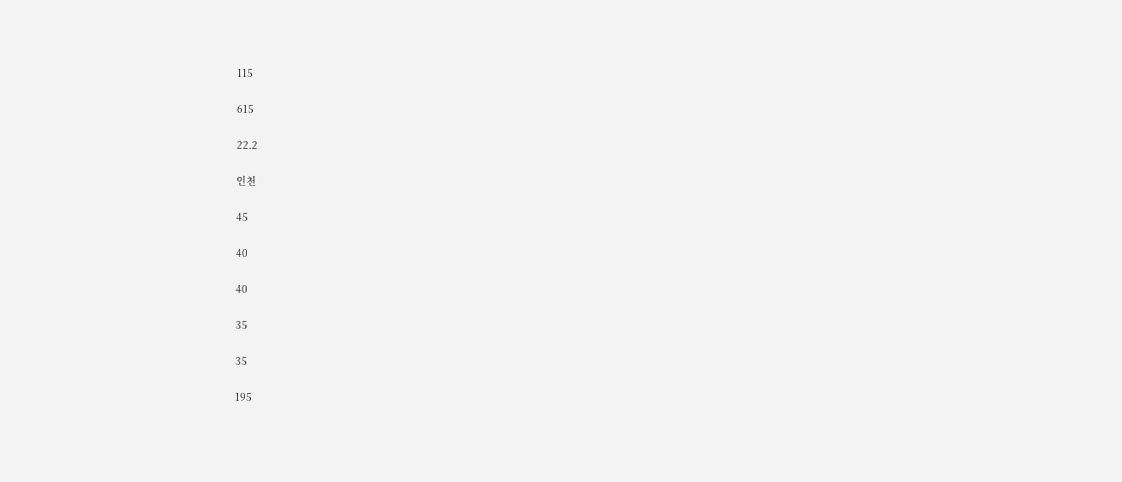115

615

22.2

인천

45

40

40

35

35

195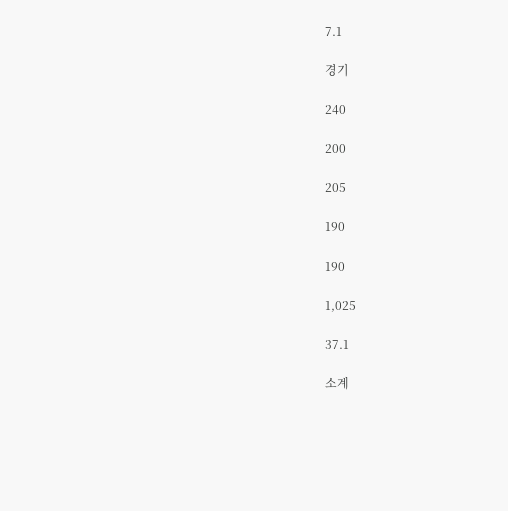7.1

경기

240

200

205

190

190

1,025

37.1

소계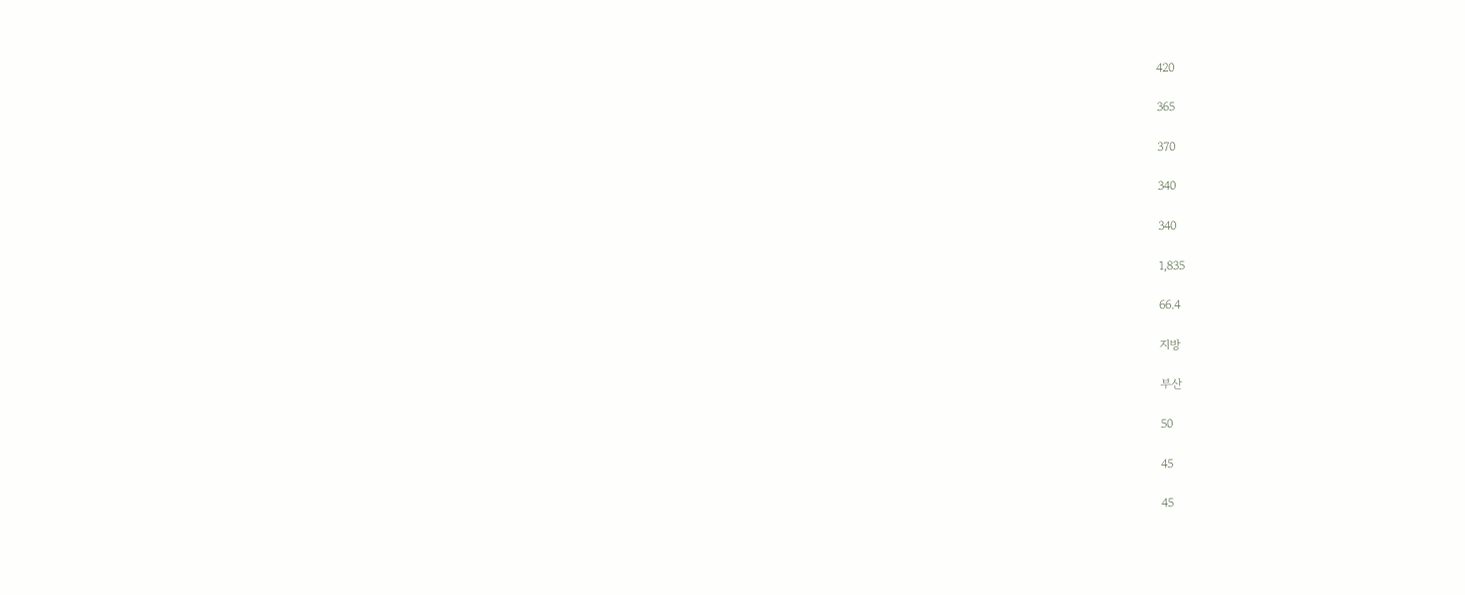420

365

370

340

340

1,835

66.4

지방

부산

50

45

45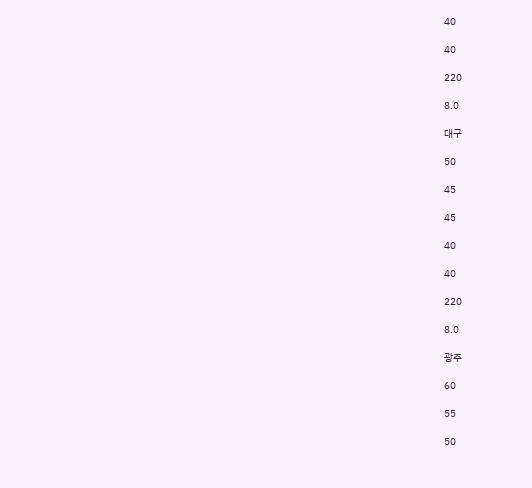40

40

220

8.0

대구

50

45

45

40

40

220

8.0

광주

60

55

50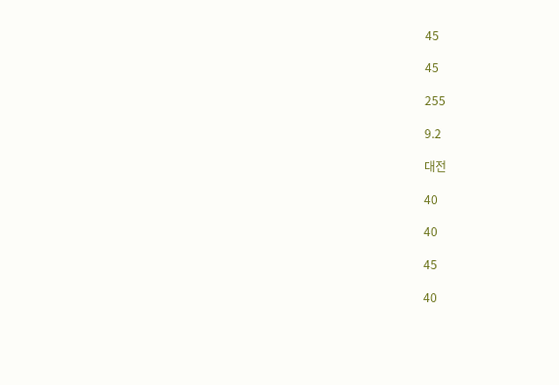45

45

255

9.2

대전

40

40

45

40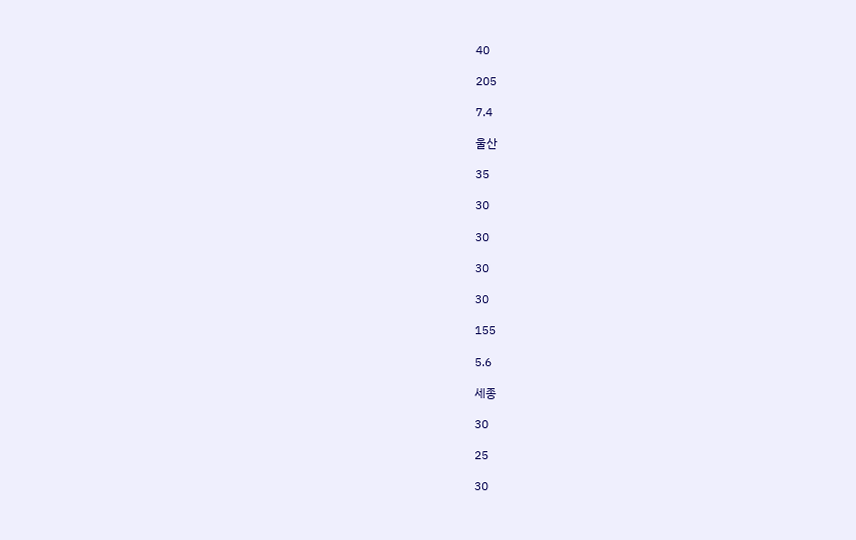40

205

7.4

울산

35

30

30

30

30

155

5.6

세종

30

25

30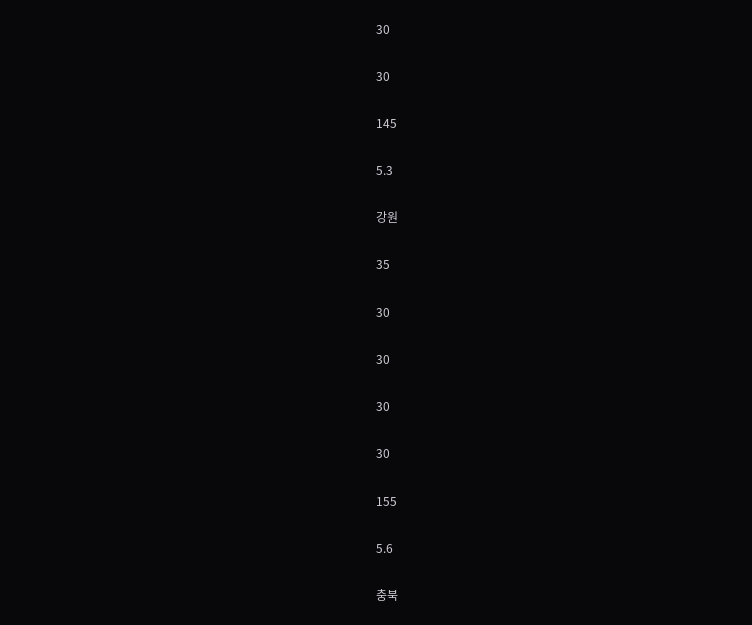30

30

145

5.3

강원

35

30

30

30

30

155

5.6

충북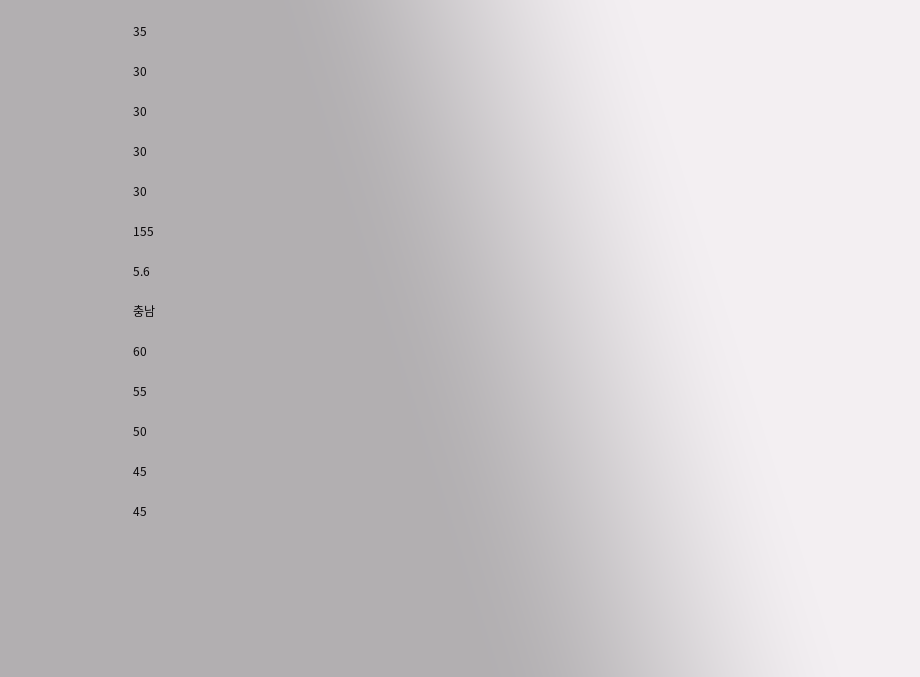35

30

30

30

30

155

5.6

충남

60

55

50

45

45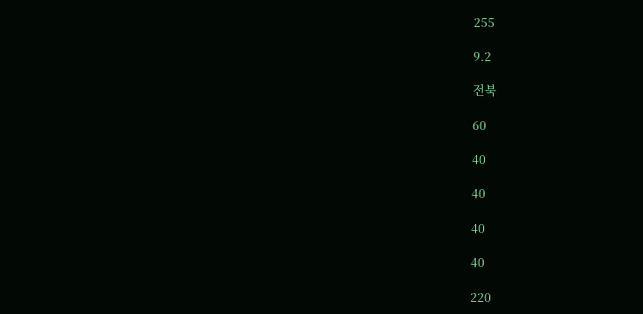255

9.2

전북

60

40

40

40

40

220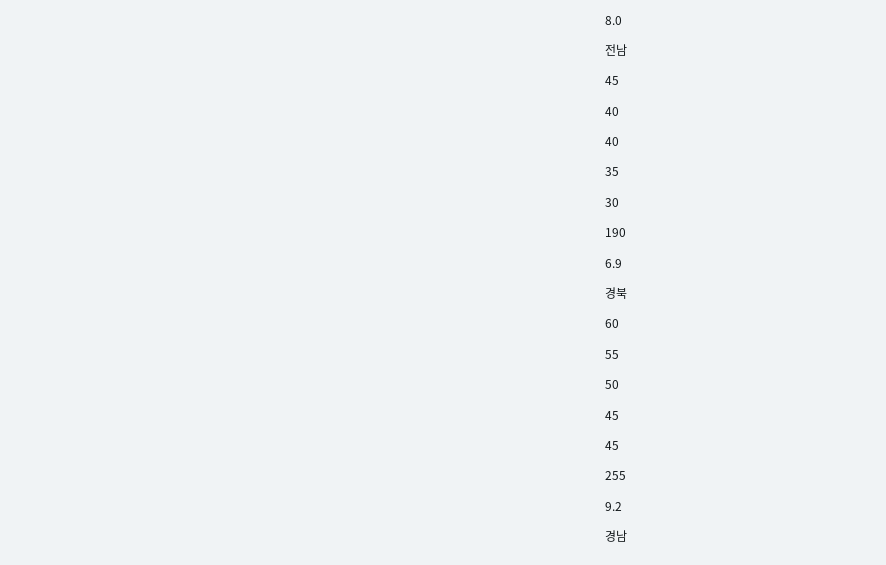8.0

전남

45

40

40

35

30

190

6.9

경북

60

55

50

45

45

255

9.2

경남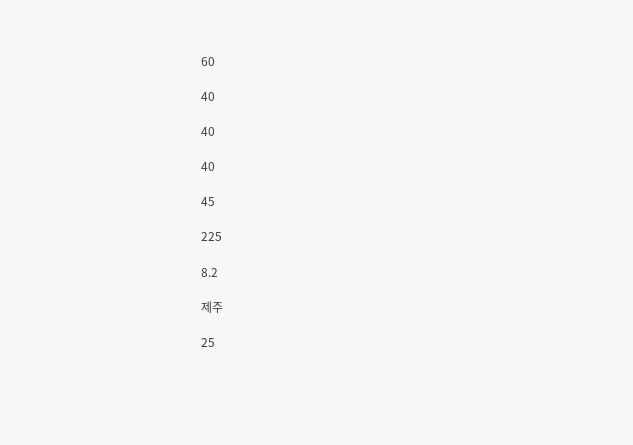60

40

40

40

45

225

8.2

제주

25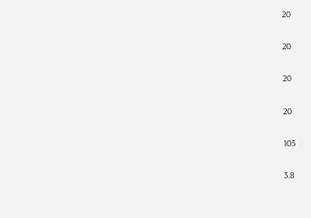20

20

20

20

105

3.8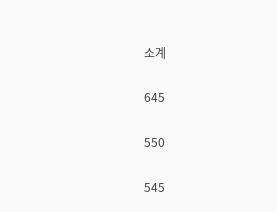소계

645

550

545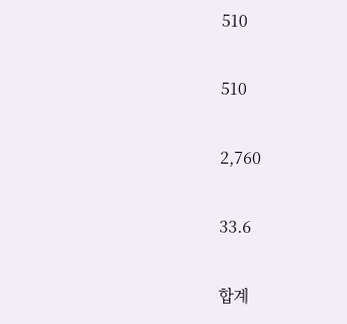510

510

2,760

33.6

합계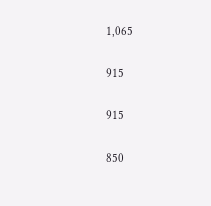1,065

915

915

850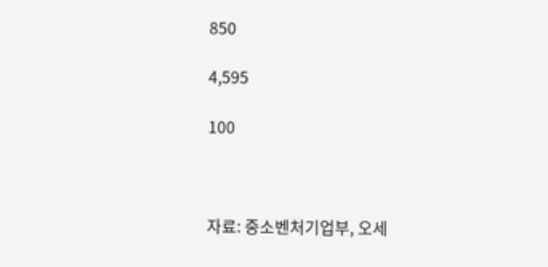850

4,595

100



자료: 중소벤처기업부, 오세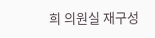희 의원실 재구성